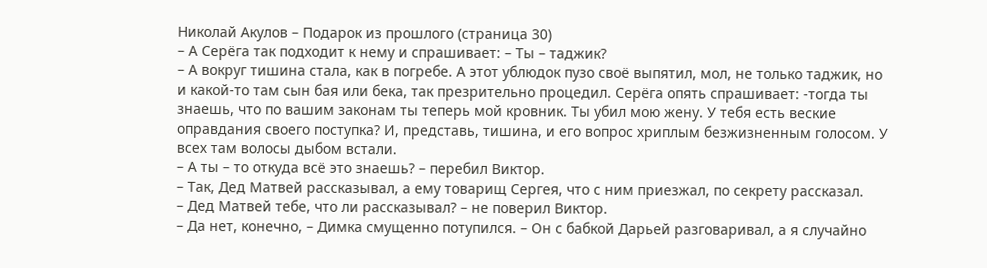Николай Акулов – Подарок из прошлого (страница 30)
– А Серёга так подходит к нему и спрашивает: – Ты – таджик?
– А вокруг тишина стала, как в погребе. А этот ублюдок пузо своё выпятил, мол, не только таджик, но и какой-то там сын бая или бека, так презрительно процедил. Серёга опять спрашивает: -тогда ты знаешь, что по вашим законам ты теперь мой кровник. Ты убил мою жену. У тебя есть веские оправдания своего поступка? И, представь, тишина, и его вопрос хриплым безжизненным голосом. У всех там волосы дыбом встали.
– А ты – то откуда всё это знаешь? – перебил Виктор.
– Так, Дед Матвей рассказывал, а ему товарищ Сергея, что с ним приезжал, по секрету рассказал.
– Дед Матвей тебе, что ли рассказывал? – не поверил Виктор.
– Да нет, конечно, – Димка смущенно потупился. – Он с бабкой Дарьей разговаривал, а я случайно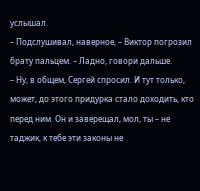услышал.
– Подслушивал, наверное, – Виктор погрозил брату пальцем. – Ладно, говори дальше.
– Ну, в общем, Сергей спросил. И тут только, может, до этого придурка стало доходить, кто перед ним. Он и заверещал, мол, ты – не таджик, к тебе эти законы не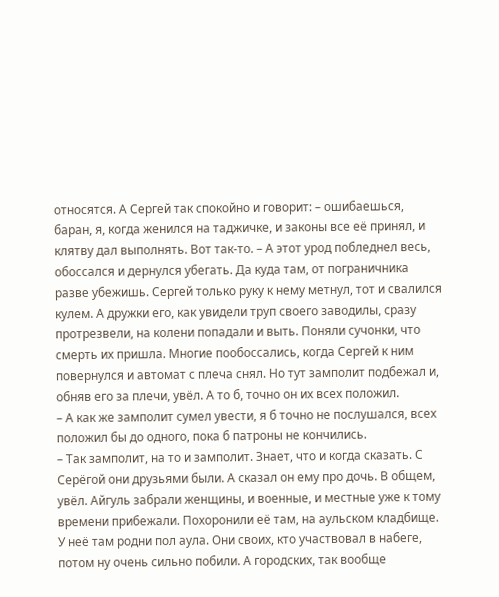относятся. А Сергей так спокойно и говорит: – ошибаешься, баран, я, когда женился на таджичке, и законы все её принял, и клятву дал выполнять. Вот так-то. – А этот урод побледнел весь, обоссался и дернулся убегать. Да куда там, от пограничника разве убежишь. Сергей только руку к нему метнул, тот и свалился кулем. А дружки его, как увидели труп своего заводилы, сразу протрезвели, на колени попадали и выть. Поняли сучонки, что смерть их пришла. Многие пообоссались, когда Сергей к ним повернулся и автомат с плеча снял. Но тут замполит подбежал и, обняв его за плечи, увёл. А то б, точно он их всех положил.
– А как же замполит сумел увести, я б точно не послушался, всех положил бы до одного, пока б патроны не кончились.
– Так замполит, на то и замполит. Знает, что и когда сказать. С Серёгой они друзьями были. А сказал он ему про дочь. В общем, увёл. Айгуль забрали женщины, и военные, и местные уже к тому времени прибежали. Похоронили её там, на аульском кладбище. У неё там родни пол аула. Они своих, кто участвовал в набеге, потом ну очень сильно побили. А городских, так вообще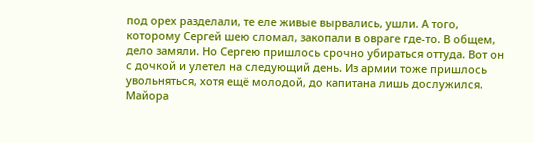под орех разделали, те еле живые вырвались, ушли. А того, которому Сергей шею сломал, закопали в овраге где-то. В общем, дело замяли. Но Сергею пришлось срочно убираться оттуда. Вот он с дочкой и улетел на следующий день. Из армии тоже пришлось увольняться, хотя ещё молодой, до капитана лишь дослужился. Майора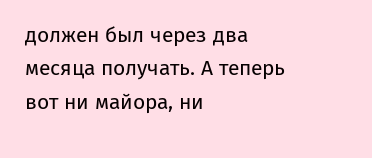должен был через два месяца получать. А теперь вот ни майора, ни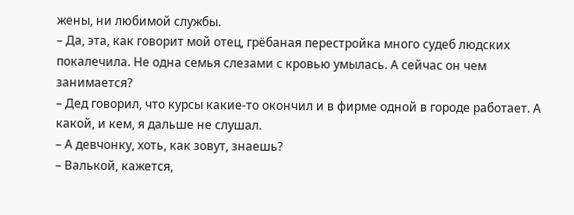жены, ни любимой службы.
– Да, эта, как говорит мой отец, грёбаная перестройка много судеб людских покалечила. Не одна семья слезами с кровью умылась. А сейчас он чем занимается?
– Дед говорил, что курсы какие-то окончил и в фирме одной в городе работает. А какой, и кем, я дальше не слушал.
– А девчонку, хоть, как зовут, знаешь?
– Валькой, кажется,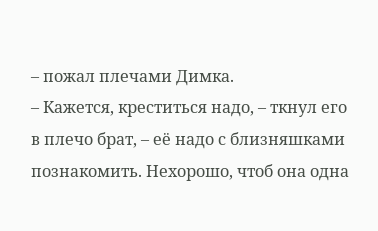– пожал плечами Димка.
– Кажется, креститься надо, – ткнул его в плечо брат, – её надо с близняшками познакомить. Нехорошо, чтоб она одна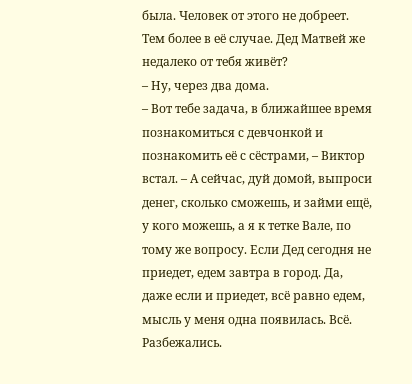была. Человек от этого не добреет. Тем более в её случае. Дед Матвей же недалеко от тебя живёт?
– Ну, через два дома.
– Вот тебе задача, в ближайшее время познакомиться с девчонкой и познакомить её с сёстрами, – Виктор встал. – А сейчас, дуй домой, выпроси денег, сколько сможешь, и займи ещё, у кого можешь, а я к тетке Вале, по тому же вопросу. Если Дед сегодня не приедет, едем завтра в город. Да, даже если и приедет, всё равно едем, мысль у меня одна появилась. Всё. Разбежались.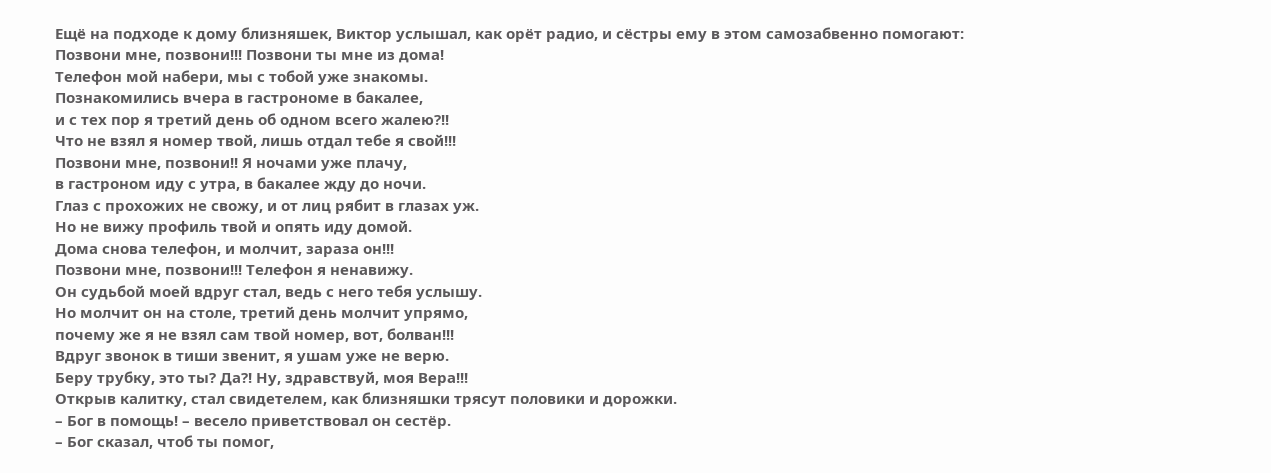Ещё на подходе к дому близняшек, Виктор услышал, как орёт радио, и сёстры ему в этом самозабвенно помогают:
Позвони мне, позвони!!! Позвони ты мне из дома!
Телефон мой набери, мы с тобой уже знакомы.
Познакомились вчера в гастрономе в бакалее,
и с тех пор я третий день об одном всего жалею?!!
Что не взял я номер твой, лишь отдал тебе я свой!!!
Позвони мне, позвони!! Я ночами уже плачу,
в гастроном иду с утра, в бакалее жду до ночи.
Глаз с прохожих не свожу, и от лиц рябит в глазах уж.
Но не вижу профиль твой и опять иду домой.
Дома снова телефон, и молчит, зараза он!!!
Позвони мне, позвони!!! Телефон я ненавижу.
Он судьбой моей вдруг стал, ведь с него тебя услышу.
Но молчит он на столе, третий день молчит упрямо,
почему же я не взял сам твой номер, вот, болван!!!
Вдруг звонок в тиши звенит, я ушам уже не верю.
Беру трубку, это ты? Да?! Ну, здравствуй, моя Вера!!!
Открыв калитку, стал свидетелем, как близняшки трясут половики и дорожки.
– Бог в помощь! – весело приветствовал он сестёр.
– Бог сказал, чтоб ты помог,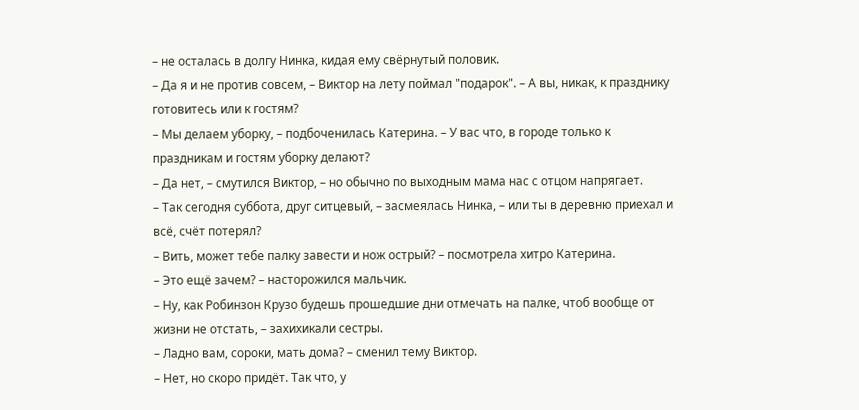– не осталась в долгу Нинка, кидая ему свёрнутый половик.
– Да я и не против совсем, – Виктор на лету поймал "подарок". – А вы, никак, к празднику готовитесь или к гостям?
– Мы делаем уборку, – подбоченилась Катерина. – У вас что, в городе только к праздникам и гостям уборку делают?
– Да нет, – смутился Виктор, – но обычно по выходным мама нас с отцом напрягает.
– Так сегодня суббота, друг ситцевый, – засмеялась Нинка, – или ты в деревню приехал и всё, счёт потерял?
– Вить, может тебе палку завести и нож острый? – посмотрела хитро Катерина.
– Это ещё зачем? – насторожился мальчик.
– Ну, как Робинзон Крузо будешь прошедшие дни отмечать на палке, чтоб вообще от жизни не отстать, – захихикали сестры.
– Ладно вам, сороки, мать дома? – сменил тему Виктор.
– Нет, но скоро придёт. Так что, у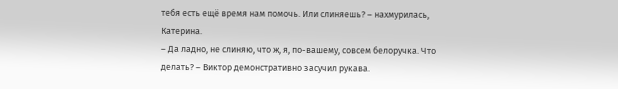тебя есть ещё время нам помочь. Или слиняешь? – нахмурилась, Катерина.
– Да ладно, не слиняю, что ж, я, по-вашему, совсем белоручка. Что делать? – Виктор демонстративно засучил рукава.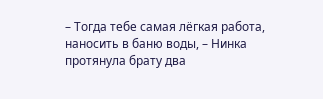– Тогда тебе самая лёгкая работа, наносить в баню воды, – Нинка протянула брату два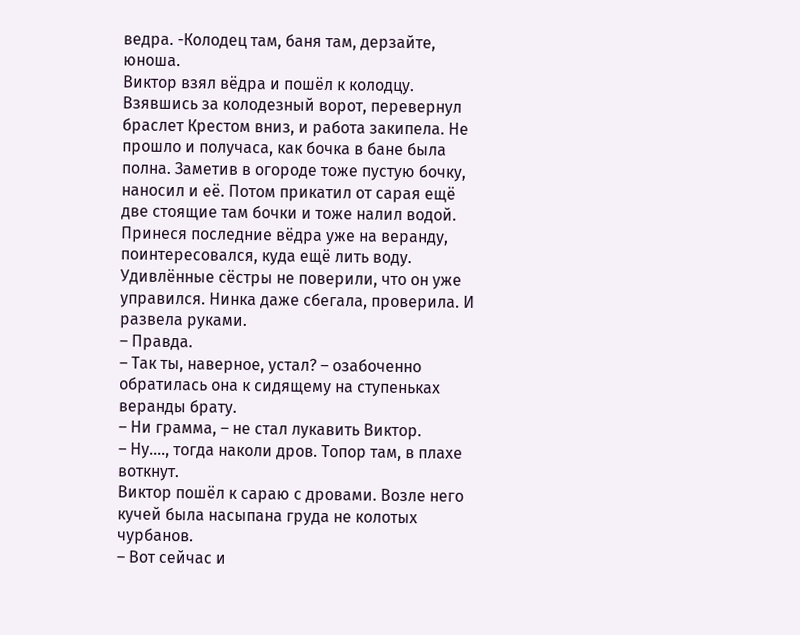ведра. -Колодец там, баня там, дерзайте, юноша.
Виктор взял вёдра и пошёл к колодцу. Взявшись за колодезный ворот, перевернул браслет Крестом вниз, и работа закипела. Не прошло и получаса, как бочка в бане была полна. Заметив в огороде тоже пустую бочку, наносил и её. Потом прикатил от сарая ещё две стоящие там бочки и тоже налил водой. Принеся последние вёдра уже на веранду, поинтересовался, куда ещё лить воду. Удивлённые сёстры не поверили, что он уже управился. Нинка даже сбегала, проверила. И развела руками.
– Правда.
– Так ты, наверное, устал? – озабоченно обратилась она к сидящему на ступеньках веранды брату.
– Ни грамма, – не стал лукавить Виктор.
– Ну...., тогда наколи дров. Топор там, в плахе воткнут.
Виктор пошёл к сараю с дровами. Возле него кучей была насыпана груда не колотых чурбанов.
– Вот сейчас и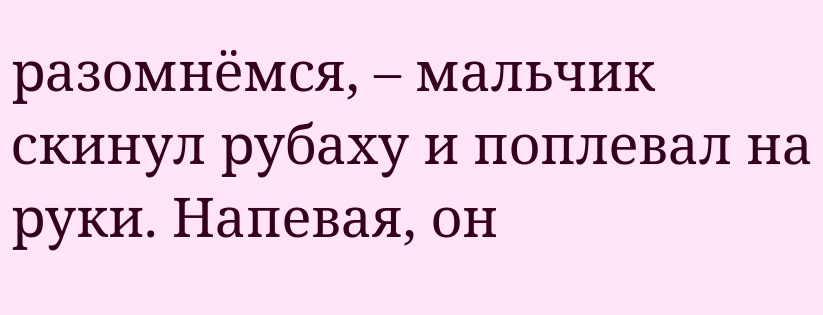разомнёмся, – мальчик скинул рубаху и поплевал на руки. Напевая, он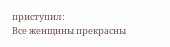приступил:
Все женщины прекрасны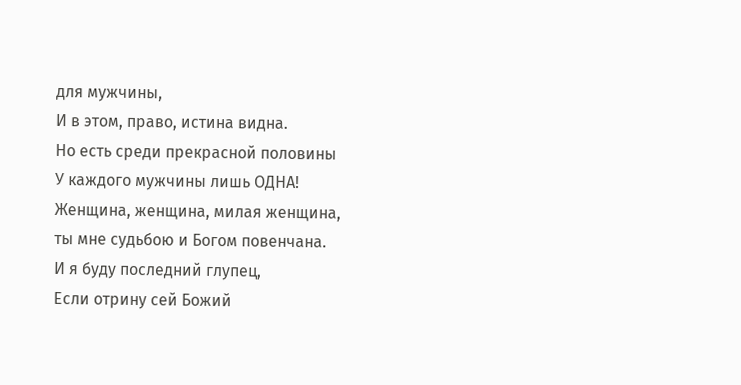для мужчины,
И в этом, право, истина видна.
Но есть среди прекрасной половины
У каждого мужчины лишь ОДНА!
Женщина, женщина, милая женщина,
ты мне судьбою и Богом повенчана.
И я буду последний глупец,
Если отрину сей Божий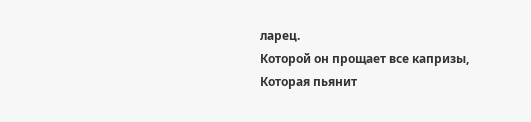ларец.
Которой он прощает все капризы,
Которая пьянит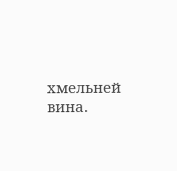хмельней вина.